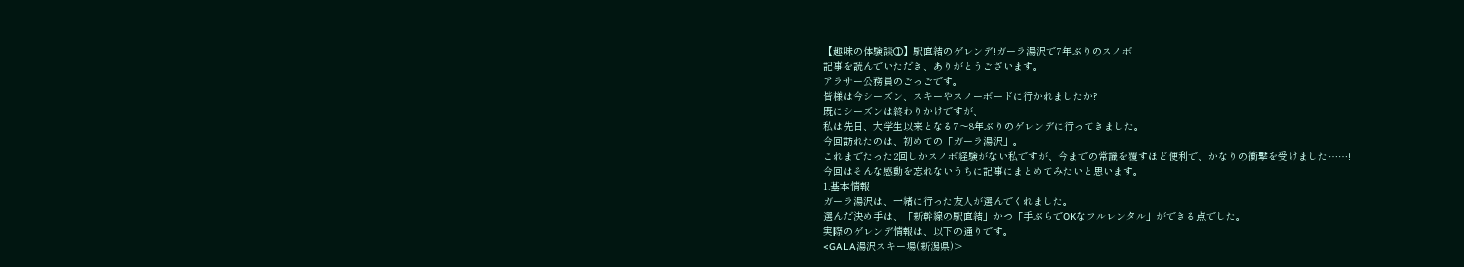【趣味の体験談①】駅直結のゲレンデ!ガーラ湯沢で7年ぶりのスノボ
記事を読んでいただき、ありがとうございます。
アラサー公務員のごっごです。
皆様は今シーズン、スキーやスノーボードに行かれましたか?
既にシーズンは終わりかけですが、
私は先日、大学生以来となる7〜8年ぶりのゲレンデに行ってきました。
今回訪れたのは、初めての「ガーラ湯沢」。
これまでたった2回しかスノボ経験がない私ですが、今までの常識を覆すほど便利で、かなりの衝撃を受けました……!
今回はそんな感動を忘れないうちに記事にまとめてみたいと思います。
1.基本情報
ガーラ湯沢は、一緒に行った友人が選んでくれました。
選んだ決め手は、「新幹線の駅直結」かつ「手ぶらでOKなフルレンタル」ができる点でした。
実際のゲレンデ情報は、以下の通りです。
<GALA湯沢スキー場(新潟県)>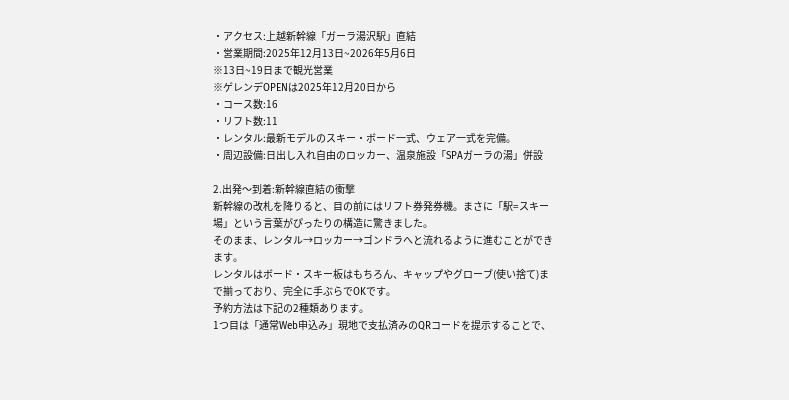・アクセス:上越新幹線「ガーラ湯沢駅」直結
・営業期間:2025年12月13日~2026年5月6日
※13日~19日まで観光営業
※ゲレンデOPENは2025年12月20日から
・コース数:16
・リフト数:11
・レンタル:最新モデルのスキー・ボード一式、ウェア一式を完備。
・周辺設備:日出し入れ自由のロッカー、温泉施設「SPAガーラの湯」併設

2.出発〜到着:新幹線直結の衝撃
新幹線の改札を降りると、目の前にはリフト券発券機。まさに「駅=スキー場」という言葉がぴったりの構造に驚きました。
そのまま、レンタル→ロッカー→ゴンドラへと流れるように進むことができます。
レンタルはボード・スキー板はもちろん、キャップやグローブ(使い捨て)まで揃っており、完全に手ぶらでOKです。
予約方法は下記の2種類あります。
1つ目は「通常Web申込み」現地で支払済みのQRコードを提示することで、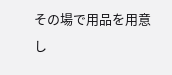その場で用品を用意し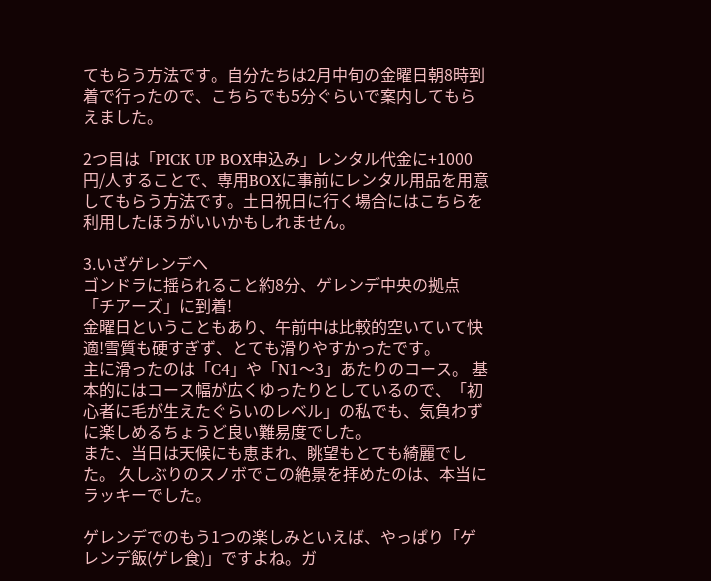てもらう方法です。自分たちは2月中旬の金曜日朝8時到着で行ったので、こちらでも5分ぐらいで案内してもらえました。

2つ目は「PICK UP BOX申込み」レンタル代金に+1000円/人することで、専用BOXに事前にレンタル用品を用意してもらう方法です。土日祝日に行く場合にはこちらを利用したほうがいいかもしれません。

3.いざゲレンデへ
ゴンドラに揺られること約8分、ゲレンデ中央の拠点「チアーズ」に到着!
金曜日ということもあり、午前中は比較的空いていて快適!雪質も硬すぎず、とても滑りやすかったです。
主に滑ったのは「C4」や「N1〜3」あたりのコース。 基本的にはコース幅が広くゆったりとしているので、「初心者に毛が生えたぐらいのレベル」の私でも、気負わずに楽しめるちょうど良い難易度でした。
また、当日は天候にも恵まれ、眺望もとても綺麗でした。 久しぶりのスノボでこの絶景を拝めたのは、本当にラッキーでした。

ゲレンデでのもう1つの楽しみといえば、やっぱり「ゲレンデ飯(ゲレ食)」ですよね。ガ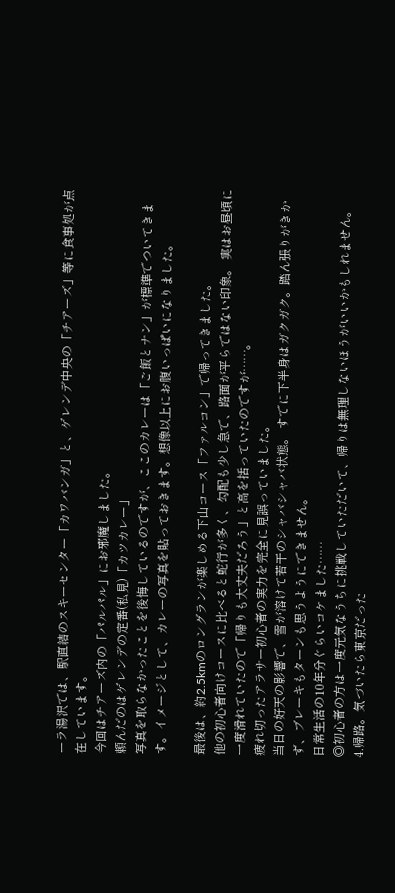ーラ湯沢では、駅直結のスキーセンター「カワバンガ」と、ゲレンデ中央の「チアーズ」等に食事処が点在しています。
今回はチアーズ内の「パルパル」にお邪魔しました。
頼んだのはゲレンデの定番(私見)「カツカレー」
写真を取らなかったことを後悔しているのですが、ここのカレーは「ご飯とナン」が標準でついてきます。イメージとして、カレーの写真を貼っておきます。想像以上にお腹いっぱいになりました。

最後は、約2.5kmのロングランが楽しめる下山コース「ファルコン」で帰ってきました。
他の初心者向けコースに比べると蛇行が多く、勾配も少し急で、路面が平らではない印象。 実はお昼頃に一度滑れていたので「帰りも大丈夫だろう」と高を括っていたのですが……。
疲れ切ったアラサー初心者の実力を完全に見誤っていました。
当日の好天の影響で、雪が溶けて若干のシャバシャバ状態。 すでに下半身はガクガク。踏ん張りがきかず、ブレーキもターンも思うようにできません。
日常生活の10年分ぐらいコケました……
◎初心者の方は一度元気なうちに挑戦していただいて、帰りは無理しないほうがいいかもしれません。
4.帰路。気づいたら東京だった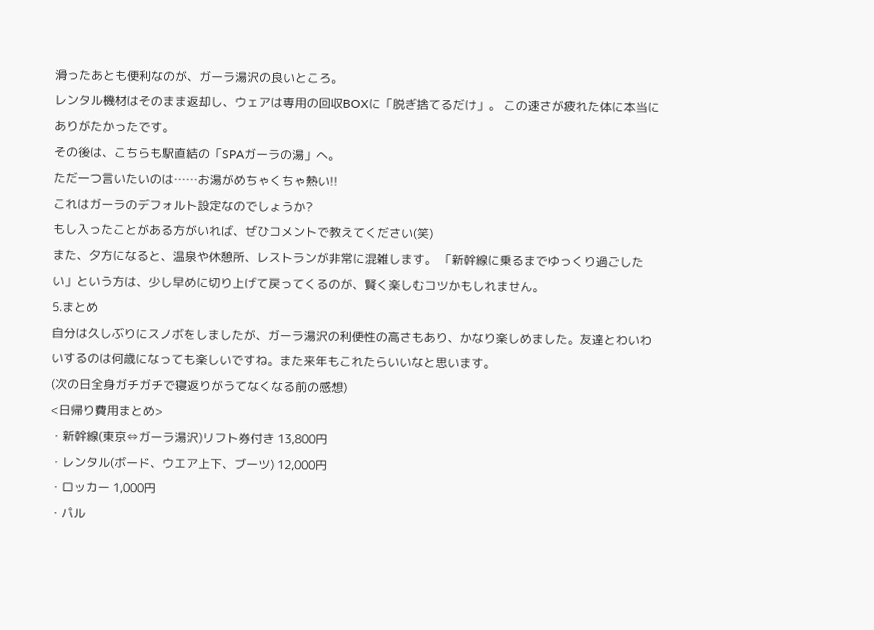滑ったあとも便利なのが、ガーラ湯沢の良いところ。
レンタル機材はそのまま返却し、ウェアは専用の回収BOXに「脱ぎ捨てるだけ」。 この速さが疲れた体に本当にありがたかったです。
その後は、こちらも駅直結の「SPAガーラの湯」へ。
ただ一つ言いたいのは……お湯がめちゃくちゃ熱い!!
これはガーラのデフォルト設定なのでしょうか?
もし入ったことがある方がいれば、ぜひコメントで教えてください(笑)
また、夕方になると、温泉や休憩所、レストランが非常に混雑します。 「新幹線に乗るまでゆっくり過ごしたい」という方は、少し早めに切り上げて戻ってくるのが、賢く楽しむコツかもしれません。
5.まとめ
自分は久しぶりにスノボをしましたが、ガーラ湯沢の利便性の高さもあり、かなり楽しめました。友達とわいわいするのは何歳になっても楽しいですね。また来年もこれたらいいなと思います。
(次の日全身ガチガチで寝返りがうてなくなる前の感想)
<日帰り費用まとめ>
・新幹線(東京⇔ガーラ湯沢)リフト券付き 13,800円
・レンタル(ボード、ウエア上下、ブーツ) 12,000円
・ロッカー 1,000円
・パル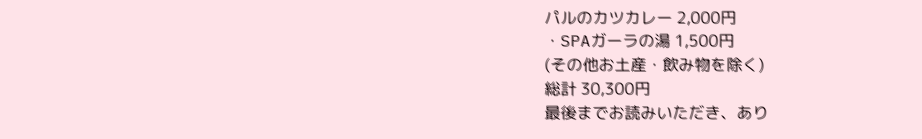パルのカツカレー 2,000円
・SPAガーラの湯 1,500円
(その他お土産・飲み物を除く)
総計 30,300円
最後までお読みいただき、あり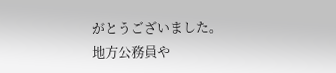がとうございました。
地方公務員や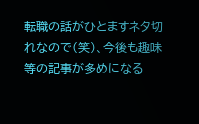転職の話がひとますネタ切れなので(笑)、今後も趣味等の記事が多めになる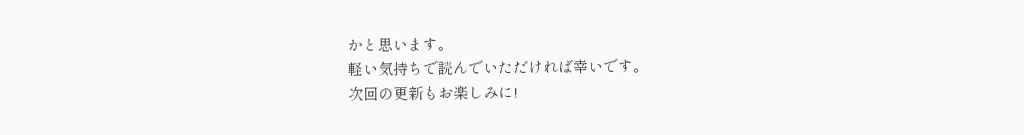かと思います。
軽い気持ちで読んでいただければ幸いです。
次回の更新もお楽しみに!